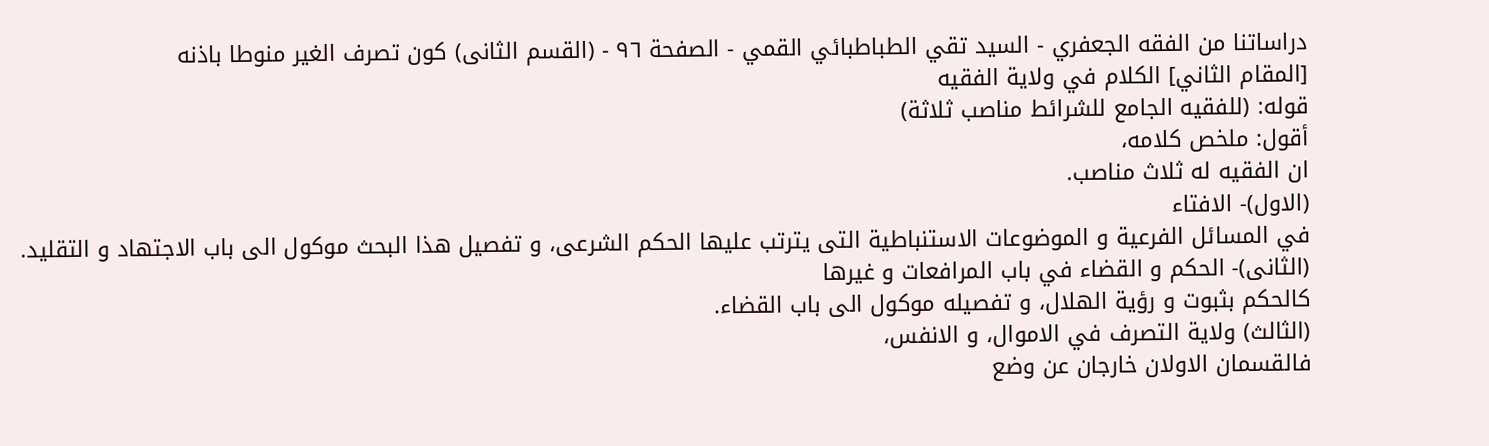دراساتنا من الفقه الجعفري - السيد تقي الطباطبائي القمي - الصفحة ٩٦ - (القسم الثانى) كون تصرف الغير منوطا باذنه
[المقام الثاني] الكلام في ولاية الفقيه
قوله: (للفقيه الجامع للشرائط مناصب ثلاثة)
أقول: ملخص كلامه،
ان الفقيه له ثلاث مناصب.
(الاول)- الافتاء
في المسائل الفرعية و الموضوعات الاستنباطية التى يترتب عليها الحكم الشرعى، و تفصيل هذا البحث موكول الى باب الاجتهاد و التقليد.
(الثانى)- الحكم و القضاء في باب المرافعات و غيرها
كالحكم بثبوت و رؤية الهلال، و تفصيله موكول الى باب القضاء.
(الثالث) ولاية التصرف في الاموال، و الانفس،
فالقسمان الاولان خارجان عن وضع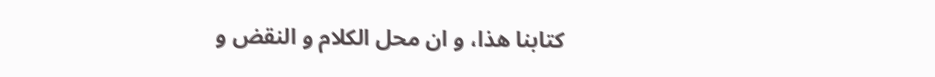كتابنا هذا، و ان محل الكلام و النقض و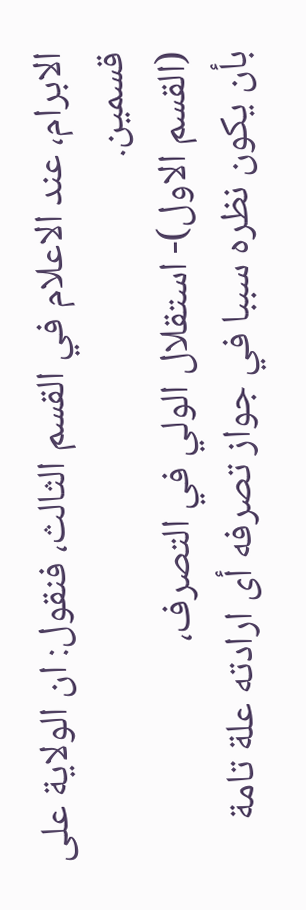الابرام، عند الاعلام في القسم الثالث، فنقول: ان الولاية على قسمين.
(القسم الاول)- استقلال الولي في التصرف،
بأن يكون نظره سببا في جواز تصرفه أى ارادته علة تامة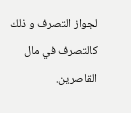لجواز التصرف و ذلك كالتصرف في مال القاصرين.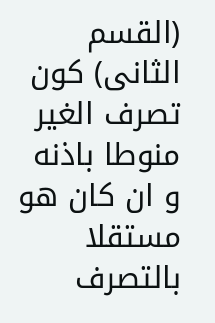(القسم الثانى) كون تصرف الغير منوطا باذنه
و ان كان هو مستقلا بالتصرف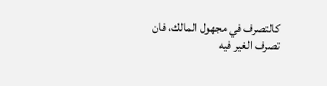كالتصرف في مجهول المالك، فان تصرف الغير فيه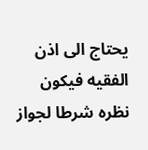يحتاج الى اذن الفقيه فيكون نظره شرطا لجواز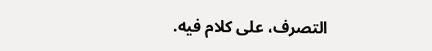التصرف، على كلام فيه.